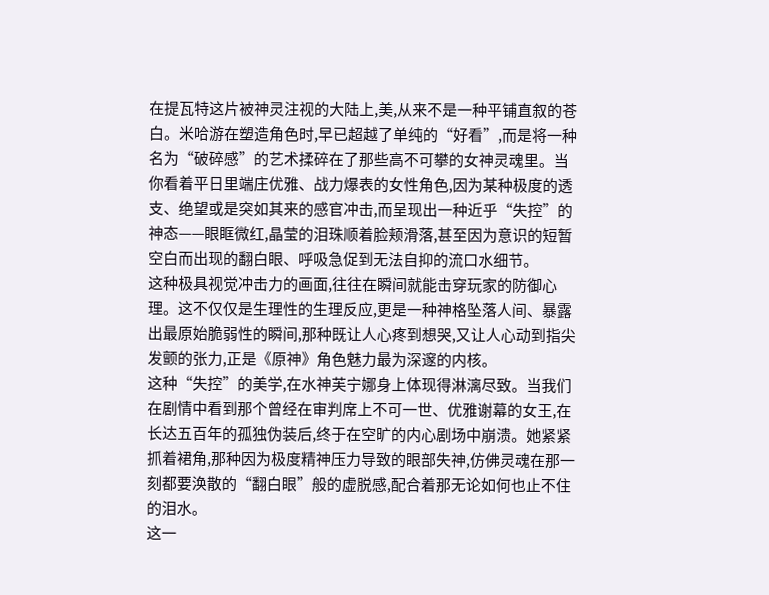在提瓦特这片被神灵注视的大陆上,美,从来不是一种平铺直叙的苍白。米哈游在塑造角色时,早已超越了单纯的“好看”,而是将一种名为“破碎感”的艺术揉碎在了那些高不可攀的女神灵魂里。当你看着平日里端庄优雅、战力爆表的女性角色,因为某种极度的透支、绝望或是突如其来的感官冲击,而呈现出一种近乎“失控”的神态——眼眶微红,晶莹的泪珠顺着脸颊滑落,甚至因为意识的短暂空白而出现的翻白眼、呼吸急促到无法自抑的流口水细节。
这种极具视觉冲击力的画面,往往在瞬间就能击穿玩家的防御心理。这不仅仅是生理性的生理反应,更是一种神格坠落人间、暴露出最原始脆弱性的瞬间,那种既让人心疼到想哭,又让人心动到指尖发颤的张力,正是《原神》角色魅力最为深邃的内核。
这种“失控”的美学,在水神芙宁娜身上体现得淋漓尽致。当我们在剧情中看到那个曾经在审判席上不可一世、优雅谢幕的女王,在长达五百年的孤独伪装后,终于在空旷的内心剧场中崩溃。她紧紧抓着裙角,那种因为极度精神压力导致的眼部失神,仿佛灵魂在那一刻都要涣散的“翻白眼”般的虚脱感,配合着那无论如何也止不住的泪水。
这一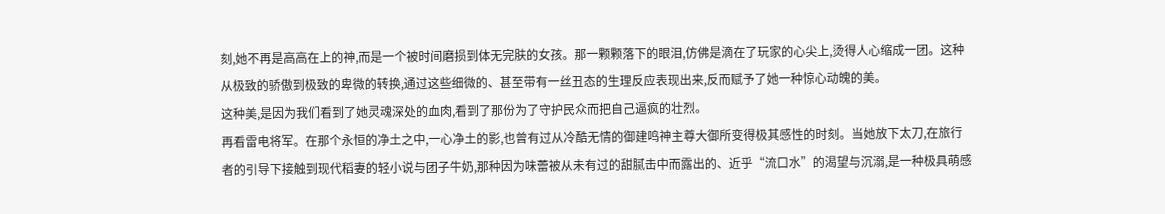刻,她不再是高高在上的神,而是一个被时间磨损到体无完肤的女孩。那一颗颗落下的眼泪,仿佛是滴在了玩家的心尖上,烫得人心缩成一团。这种从极致的骄傲到极致的卑微的转换,通过这些细微的、甚至带有一丝丑态的生理反应表现出来,反而赋予了她一种惊心动魄的美。
这种美,是因为我们看到了她灵魂深处的血肉,看到了那份为了守护民众而把自己逼疯的壮烈。
再看雷电将军。在那个永恒的净土之中,一心净土的影,也曾有过从冷酷无情的御建鸣神主尊大御所变得极其感性的时刻。当她放下太刀,在旅行者的引导下接触到现代稻妻的轻小说与团子牛奶,那种因为味蕾被从未有过的甜腻击中而露出的、近乎“流口水”的渴望与沉溺,是一种极具萌感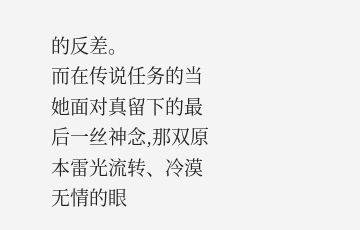的反差。
而在传说任务的当她面对真留下的最后一丝神念,那双原本雷光流转、冷漠无情的眼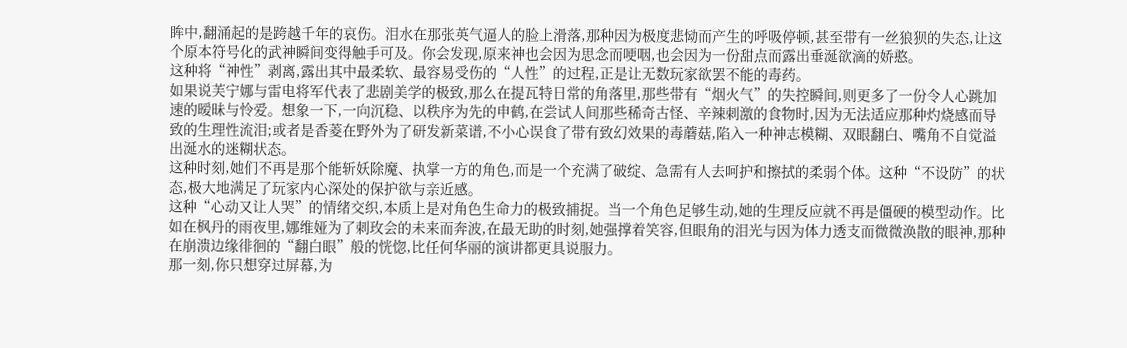眸中,翻涌起的是跨越千年的哀伤。泪水在那张英气逼人的脸上滑落,那种因为极度悲恸而产生的呼吸停顿,甚至带有一丝狼狈的失态,让这个原本符号化的武神瞬间变得触手可及。你会发现,原来神也会因为思念而哽咽,也会因为一份甜点而露出垂涎欲滴的娇憨。
这种将“神性”剥离,露出其中最柔软、最容易受伤的“人性”的过程,正是让无数玩家欲罢不能的毒药。
如果说芙宁娜与雷电将军代表了悲剧美学的极致,那么在提瓦特日常的角落里,那些带有“烟火气”的失控瞬间,则更多了一份令人心跳加速的暧昧与怜爱。想象一下,一向沉稳、以秩序为先的申鹤,在尝试人间那些稀奇古怪、辛辣刺激的食物时,因为无法适应那种灼烧感而导致的生理性流泪;或者是香菱在野外为了研发新菜谱,不小心误食了带有致幻效果的毒蘑菇,陷入一种神志模糊、双眼翻白、嘴角不自觉溢出涎水的迷糊状态。
这种时刻,她们不再是那个能斩妖除魔、执掌一方的角色,而是一个充满了破绽、急需有人去呵护和擦拭的柔弱个体。这种“不设防”的状态,极大地满足了玩家内心深处的保护欲与亲近感。
这种“心动又让人哭”的情绪交织,本质上是对角色生命力的极致捕捉。当一个角色足够生动,她的生理反应就不再是僵硬的模型动作。比如在枫丹的雨夜里,娜维娅为了刺玫会的未来而奔波,在最无助的时刻,她强撑着笑容,但眼角的泪光与因为体力透支而微微涣散的眼神,那种在崩溃边缘徘徊的“翻白眼”般的恍惚,比任何华丽的演讲都更具说服力。
那一刻,你只想穿过屏幕,为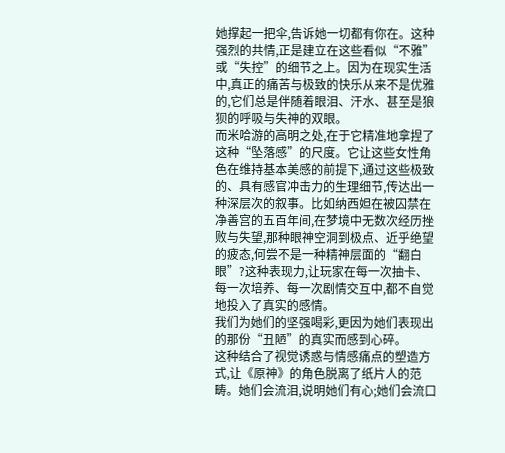她撑起一把伞,告诉她一切都有你在。这种强烈的共情,正是建立在这些看似“不雅”或“失控”的细节之上。因为在现实生活中,真正的痛苦与极致的快乐从来不是优雅的,它们总是伴随着眼泪、汗水、甚至是狼狈的呼吸与失神的双眼。
而米哈游的高明之处,在于它精准地拿捏了这种“坠落感”的尺度。它让这些女性角色在维持基本美感的前提下,通过这些极致的、具有感官冲击力的生理细节,传达出一种深层次的叙事。比如纳西妲在被囚禁在净善宫的五百年间,在梦境中无数次经历挫败与失望,那种眼神空洞到极点、近乎绝望的疲态,何尝不是一种精神层面的“翻白眼”?这种表现力,让玩家在每一次抽卡、每一次培养、每一次剧情交互中,都不自觉地投入了真实的感情。
我们为她们的坚强喝彩,更因为她们表现出的那份“丑陋”的真实而感到心碎。
这种结合了视觉诱惑与情感痛点的塑造方式,让《原神》的角色脱离了纸片人的范畴。她们会流泪,说明她们有心;她们会流口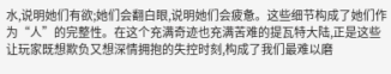水,说明她们有欲;她们会翻白眼,说明她们会疲惫。这些细节构成了她们作为“人”的完整性。在这个充满奇迹也充满苦难的提瓦特大陆,正是这些让玩家既想欺负又想深情拥抱的失控时刻,构成了我们最难以磨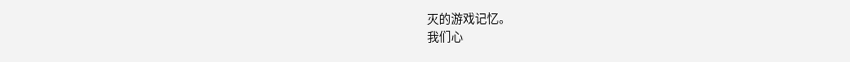灭的游戏记忆。
我们心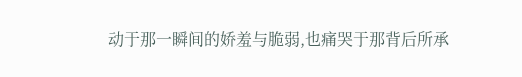动于那一瞬间的娇羞与脆弱,也痛哭于那背后所承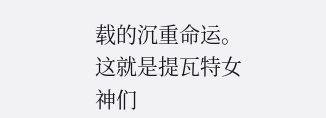载的沉重命运。这就是提瓦特女神们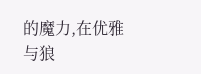的魔力,在优雅与狼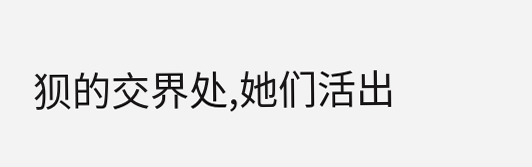狈的交界处,她们活出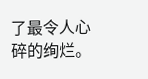了最令人心碎的绚烂。